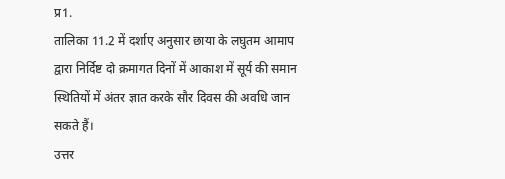प्र1.
तालिका 11.2 में दर्शाए अनुसार छाया के लघुतम आमाप द्वारा निर्दिष्ट दो क्रमागत दिनों में आकाश में सूर्य की समान स्थितियों में अंतर ज्ञात करके सौर दिवस की अवधि जान सकते हैं।
उत्तर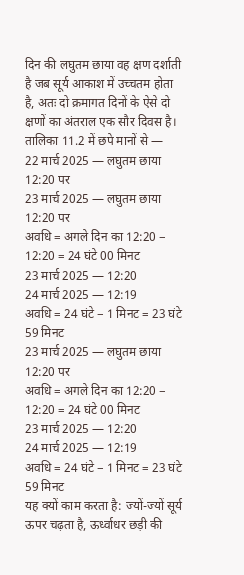दिन की लघुतम छाया वह क्षण दर्शाती है जब सूर्य आकाश में उच्चतम होता है, अतः दो क्रमागत दिनों के ऐसे दो क्षणों का अंतराल एक सौर दिवस है। तालिका 11.2 में छपे मानों से —
22 मार्च 2025 — लघुतम छाया 12:20 पर
23 मार्च 2025 — लघुतम छाया 12:20 पर
अवधि = अगले दिन का 12:20 − 12:20 = 24 घंटे 00 मिनट
23 मार्च 2025 — 12:20
24 मार्च 2025 — 12:19
अवधि = 24 घंटे − 1 मिनट = 23 घंटे 59 मिनट
23 मार्च 2025 — लघुतम छाया 12:20 पर
अवधि = अगले दिन का 12:20 − 12:20 = 24 घंटे 00 मिनट
23 मार्च 2025 — 12:20
24 मार्च 2025 — 12:19
अवधि = 24 घंटे − 1 मिनट = 23 घंटे 59 मिनट
यह क्यों काम करता है: ज्यों-ज्यों सूर्य ऊपर चढ़ता है, ऊर्ध्वाधर छड़ी की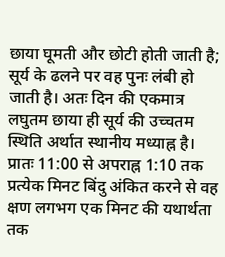छाया घूमती और छोटी होती जाती है; सूर्य के ढलने पर वह पुनः लंबी हो जाती है। अतः दिन की एकमात्र लघुतम छाया ही सूर्य की उच्चतम स्थिति अर्थात स्थानीय मध्याह्न है। प्रातः 11:00 से अपराह्न 1:10 तक प्रत्येक मिनट बिंदु अंकित करने से वह क्षण लगभग एक मिनट की यथार्थता तक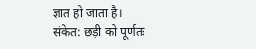ज्ञात हो जाता है।
संकेत: छड़ी को पूर्णतः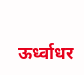ऊर्ध्वाधर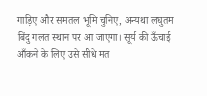गाड़िए और समतल भूमि चुनिए, अन्यथा लघुतम बिंदु गलत स्थान पर आ जाएगा। सूर्य की ऊँचाई आँकने के लिए उसे सीधे मत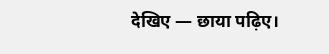देखिए — छाया पढ़िए।